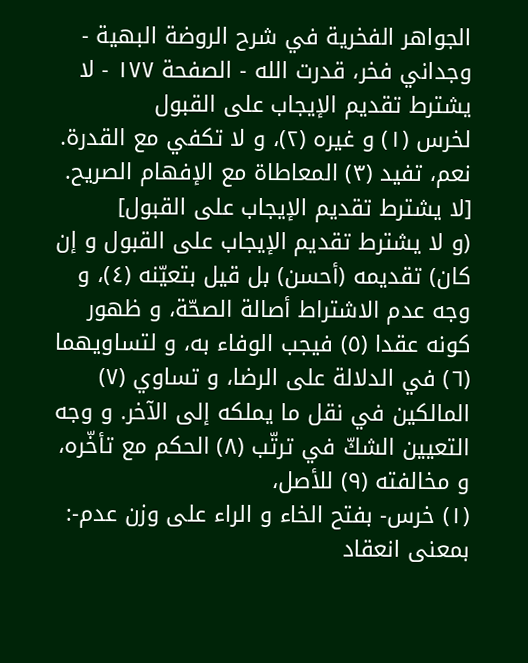الجواهر الفخرية في شرح الروضة البهية - وجداني فخر، قدرت الله - الصفحة ١٧٧ - لا يشترط تقديم الإيجاب على القبول
لخرس (١) و غيره (٢)، و لا تكفي مع القدرة. نعم، تفيد (٣) المعاطاة مع الإفهام الصريح.
[لا يشترط تقديم الإيجاب على القبول]
(و لا يشترط تقديم الإيجاب على القبول و إن كان) تقديمه (أحسن) بل قيل بتعيّنه (٤)، و وجه عدم الاشتراط أصالة الصحّة، و ظهور كونه عقدا (٥) فيجب الوفاء به، و لتساويهما (٦) في الدلالة على الرضا، و تساوي (٧) المالكين في نقل ما يملكه إلى الآخر. و وجه التعيين الشكّ في ترتّب (٨) الحكم مع تأخّره، و مخالفته (٩) للأصل،
(١) خرس- بفتح الخاء و الراء على وزن عدم-: بمعنى انعقاد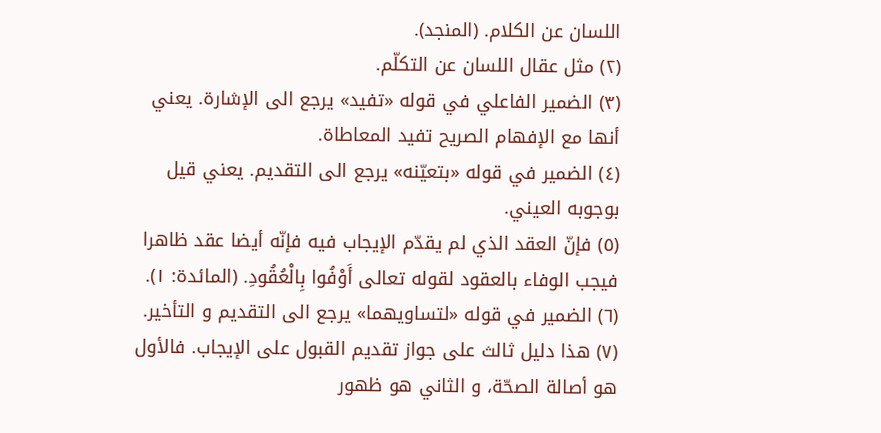اللسان عن الكلام. (المنجد).
(٢) مثل عقال اللسان عن التكلّم.
(٣) الضمير الفاعلي في قوله «تفيد» يرجع الى الإشارة. يعني أنها مع الإفهام الصريح تفيد المعاطاة.
(٤) الضمير في قوله «بتعيّنه» يرجع الى التقديم. يعني قيل بوجوبه العيني.
(٥) فإنّ العقد الذي لم يقدّم الإيجاب فيه فإنّه أيضا عقد ظاهرا فيجب الوفاء بالعقود لقوله تعالى أَوْفُوا بِالْعُقُودِ. (المائدة: ١).
(٦) الضمير في قوله «لتساويهما» يرجع الى التقديم و التأخير.
(٧) هذا دليل ثالث على جواز تقديم القبول على الإيجاب. فالأول هو أصالة الصحّة، و الثاني هو ظهور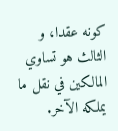كونه عقدا، و الثالث هو تساوي المالكين في نقل ما يملكه الآخر.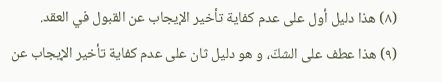(٨) هذا دليل أول على عدم كفاية تأخير الإيجاب عن القبول في العقد.
(٩) هذا عطف على الشكّ، و هو دليل ثان على عدم كفاية تأخير الإيجاب عن